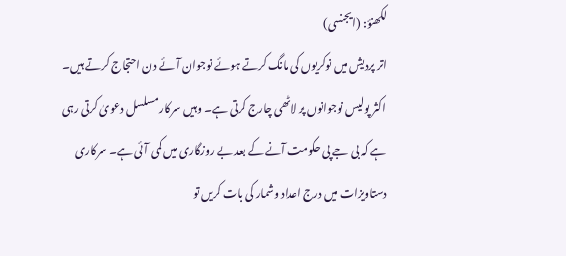لکھنؤ: (ایجنسی)
اتر پردیش میں نوکریوں کی مانگ کرتے ہوئے نوجوان آئے دن احتجاج کرتے ہیں۔ اکثر پولیس نوجوانوں پر لاٹھی چارج کرتی ہے۔ وہیں سرکار مسلسل دعویٰ کرتی رہی ہے کہ بی جے پی حکومت آنے کے بعد بے روزگاری میں کمی آئی ہے۔ سرکاری دستاویزات میں درج اعداد وشمار کی بات کریں تو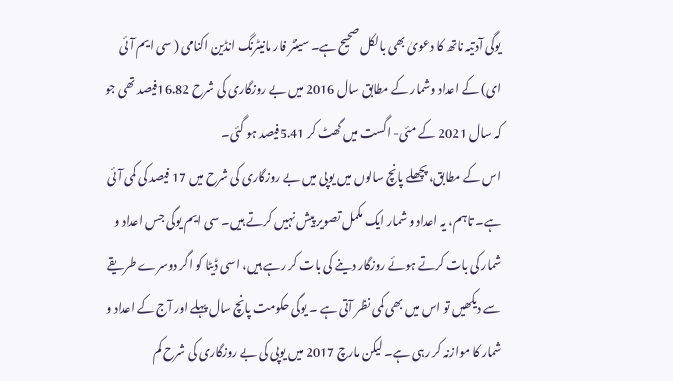یوگی آدتیہ ناتھ کا دعویٰ بھی بالکل صحیح ہے۔ سینٹر فار مانیٹرنگ انڈین اکنامی ( سی ایم آئی ای) کے اعداد وشمار کے مطابق سال 2016 میں بے روزگاری کی شرح 16.82فیصد تھی جو کہ سال 2021 کے مئی- اگست میں گھٹ کر 5.41فیصد ہو گئی۔
اس کے مطابق، پچھلے پانچ سالوں میں یوپی میں بے روزگاری کی شرح میں 17 فیصد کی کمی آئی ہے۔ تاہم، یہ اعداد و شمار ایک مکمل تصویر پیش نہیں کرتے ہیں۔ سی ایم یوگی جس اعداد و شمار کی بات کرتے ہوئے روزگار دینے کی بات کر رہے ہیں، اسی ڈیٹا کو اگر دوسرے طریقے سے دیکھیں تو اس میں بھی کمی نظر آتی ہے ۔ یوگی حکومت پانچ سال پہلے اور آج کے اعداد و شمار کا موازنہ کر رہی ہے۔ لیکن مارچ 2017 میں یوپی کی بے روزگاری کی شرح کم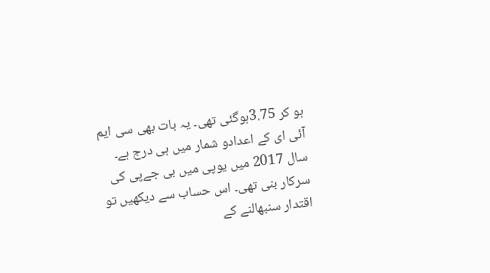ہو کر 3.75ہوگئی تھی۔ یہ بات بھی سی ایم آئی ای کے اعدادو شمار میں ہی درج ہے۔ سال 2017 میں یوپی میں بی جےپی کی سرکار بنی تھی۔ اس حساب سے دیکھیں تو اقتدار سنبھالنے کے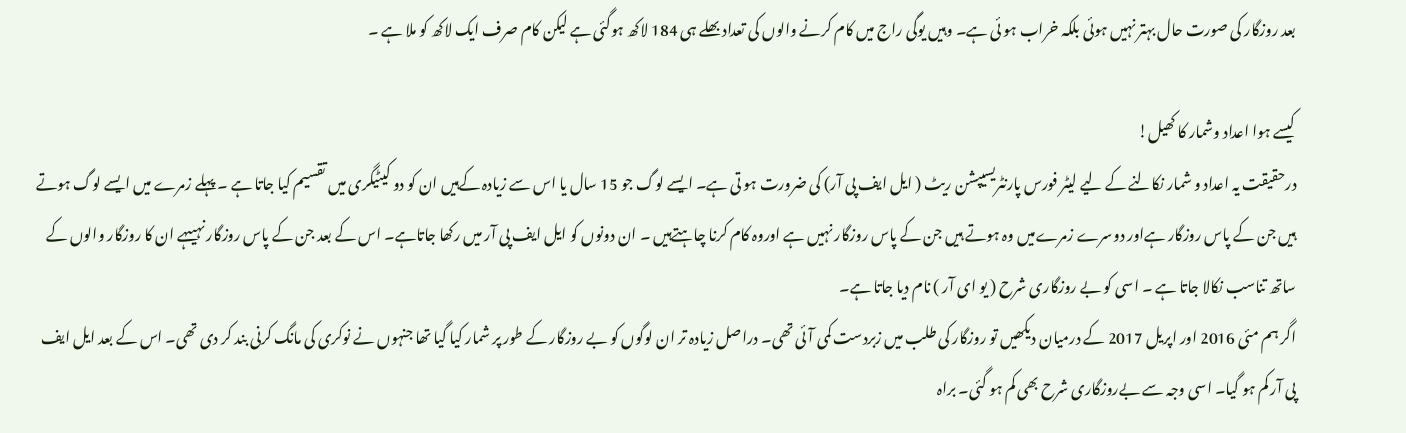بعد روزگار کی صورت حال بہتر نہیں ہوئی بلکہ خراب ہو ئی ہے۔ وہیں یوگی راج میں کام کرنے والوں کی تعداد بھلے ہی 184 لاکھ ہوگئی ہے لیکن کام صرف ایک لاکھ کو ملا ہے ۔

کیسے ہوا اعداد وشمار کا کھیل!
درحقیقت یہ اعداد و شمار نکالنے کے لیے لیٹر فورس پارنٹریسیپشن ریٹ ( ایل ایف پی آر) کی ضرورت ہو تی ہے۔ ایسے لوگ جو 15 سال یا اس سے زیادہ کےہیں ان کو دو کیٹیگری میں تقسیم کیا جاتا ہے ۔ پہلے زمرے میں ایسے لوگ ہوتے ہیں جن کے پاس روزگار ہےاور دوسرے زمرےمیں وہ ہوتے ہیں جن کے پاس روزگار نہیں ہے اوروہ کام کرنا چاہتےہیں ۔ ان دونوں کو ایل ایف پی آر میں رکھا جاتاہے۔ اس کے بعد جن کے پاس روزگار نہیںہے ان کا روزگار والوں کے ساتھ تناسب نکالا جاتا ہے ۔ اسی کو بے روزگاری شرح ( یو ای آر ) نام دیا جاتا ہے۔
اگر ہم مئی 2016 اور اپریل 2017 کے درمیان دیکھیں تو روزگار کی طلب میں زبردست کمی آئی تھی۔ دراصل زیادہ تر ان لوگوں کو بے روزگار کے طور پر شمار کیا گیا تھا جنہوں نے نوکری کی مانگ کرنی بند کر دی تھی۔ اس کے بعد ایل ایف پی آر کم ہو گیا۔ اسی وجہ سے بےروزگاری شرح بھی کم ہو گئی۔ براہ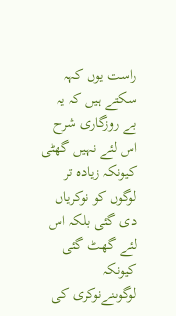راست یوں کہہ سکتے ہیں کہ یہ بے روزگاری شرح اس لئے نہیں گھٹی کیونکہ زیادہ تر لوگوں کو نوکریاں دی گئی بلکہ اس لئے گھٹ گئی کیونکہ لوگوںنےنوکری کی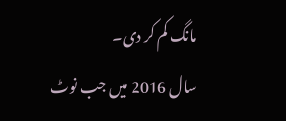مانگ کم کر دی۔
سال 2016 میں جب نوٹ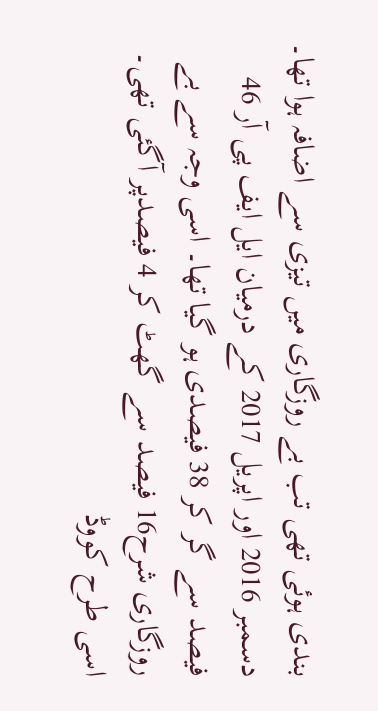بندی ہوئی تھی تب بے روزگاری میں تیزی سے اضافہ ہوا تھا۔ دسمبر 2016 اور اپریل 2017 کے درمیان ایل ایف پی آر 46 فیصد سے گر کر 38 فیصدی ہو گیا تھا۔ اسی وجہ سے بے روزگاری شرح16 فیصد سے گھٹ کر 4 فیصدپر آگئی تھی۔ اسی طرح کووڈ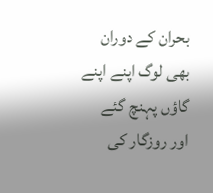بحران کے دوران بھی لوگ اپنے اپنے گاؤں پہنچ گئے اور روزگار کی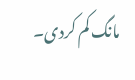مانگ کم کردی۔